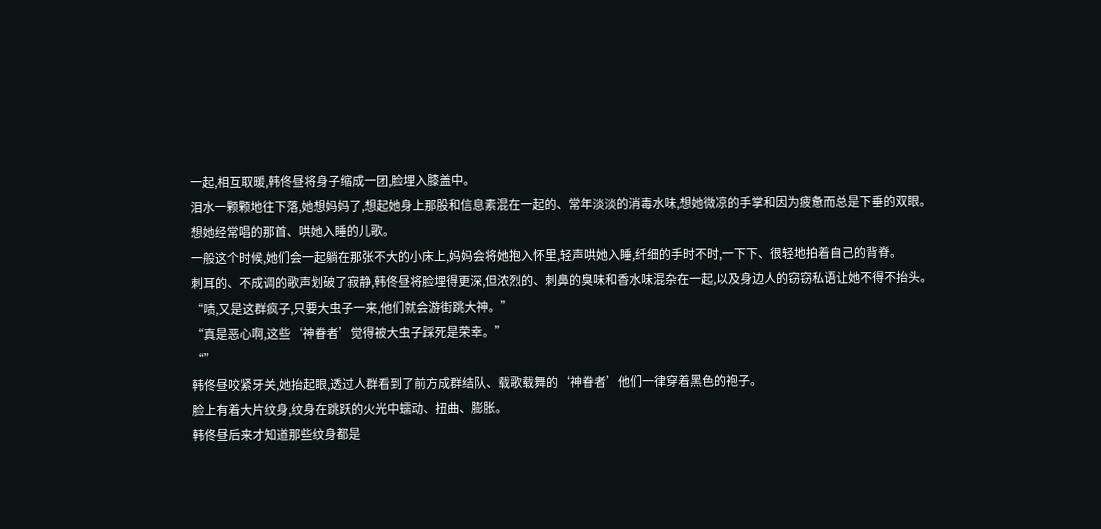一起,相互取暖,韩佟昼将身子缩成一团,脸埋入膝盖中。
泪水一颗颗地往下落,她想妈妈了,想起她身上那股和信息素混在一起的、常年淡淡的消毒水味,想她微凉的手掌和因为疲惫而总是下垂的双眼。
想她经常唱的那首、哄她入睡的儿歌。
一般这个时候,她们会一起躺在那张不大的小床上,妈妈会将她抱入怀里,轻声哄她入睡,纤细的手时不时,一下下、很轻地拍着自己的背脊。
刺耳的、不成调的歌声划破了寂静,韩佟昼将脸埋得更深,但浓烈的、刺鼻的臭味和香水味混杂在一起,以及身边人的窃窃私语让她不得不抬头。
“啧,又是这群疯子,只要大虫子一来,他们就会游街跳大神。”
“真是恶心啊,这些‘神眷者’觉得被大虫子踩死是荣幸。”
“”
韩佟昼咬紧牙关,她抬起眼,透过人群看到了前方成群结队、载歌载舞的‘神眷者’他们一律穿着黑色的袍子。
脸上有着大片纹身,纹身在跳跃的火光中蠕动、扭曲、膨胀。
韩佟昼后来才知道那些纹身都是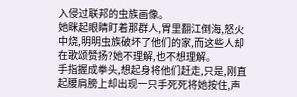入侵过联邦的虫族画像。
她眯起眼睛盯着那群人,胃里翻江倒海,怒火中烧,明明虫族破坏了他们的家,而这些人却在歌颂赞扬?她不理解,也不想理解。
手指握成拳头,想起身将他们赶走,只是,刚直起腰肩膀上却出现一只手死死将她按住,声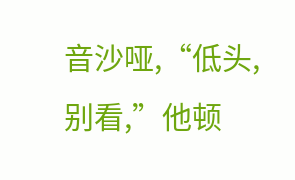音沙哑,“低头,别看,”他顿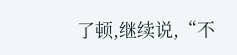了顿,继续说,“不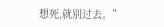想死,就别过去。”